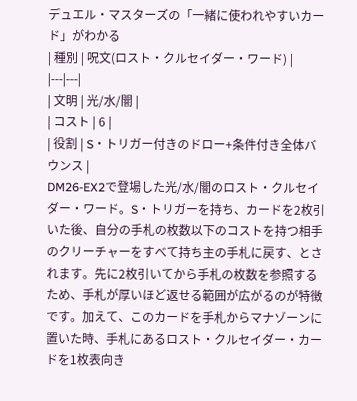デュエル・マスターズの「一緒に使われやすいカード」がわかる
| 種別 | 呪文(ロスト・クルセイダー・ワード) |
|---|---|
| 文明 | 光/水/闇 |
| コスト | 6 |
| 役割 | S・トリガー付きのドロー+条件付き全体バウンス |
DM26-EX2で登場した光/水/闇のロスト・クルセイダー・ワード。S・トリガーを持ち、カードを2枚引いた後、自分の手札の枚数以下のコストを持つ相手のクリーチャーをすべて持ち主の手札に戻す、とされます。先に2枚引いてから手札の枚数を参照するため、手札が厚いほど返せる範囲が広がるのが特徴です。加えて、このカードを手札からマナゾーンに置いた時、手札にあるロスト・クルセイダー・カードを1枚表向き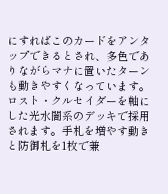にすればこのカードをアンタップできるとされ、多色でありながらマナに置いたターンも動きやすくなっています。
ロスト・クルセイダーを軸にした光水闇系のデッキで採用されます。手札を増やす動きと防御札を1枚で兼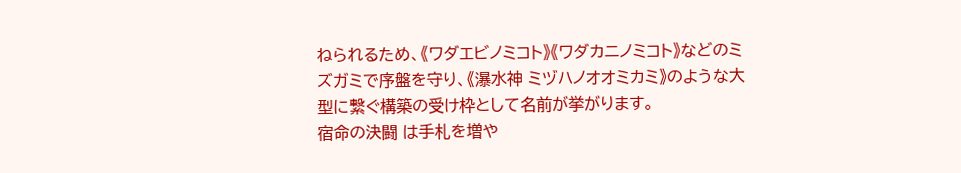ねられるため、《ワダエビノミコト》《ワダカニノミコト》などのミズガミで序盤を守り、《瀑水神 ミヅハノオオミカミ》のような大型に繋ぐ構築の受け枠として名前が挙がります。
宿命の決闘 は手札を増や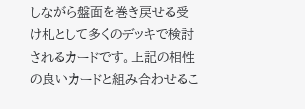しながら盤面を巻き戻せる受け札として多くのデッキで検討されるカードです。上記の相性の良いカードと組み合わせるこ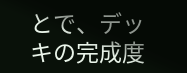とで、デッキの完成度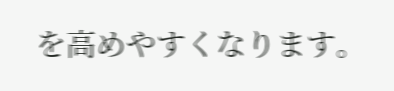を高めやすくなります。